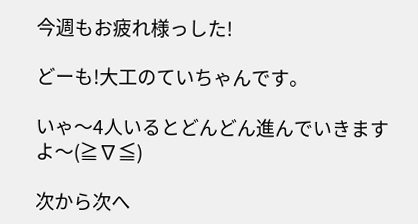今週もお疲れ様っした!

どーも!大工のていちゃんです。

いゃ〜4人いるとどんどん進んでいきますよ〜(≧∇≦)

次から次へ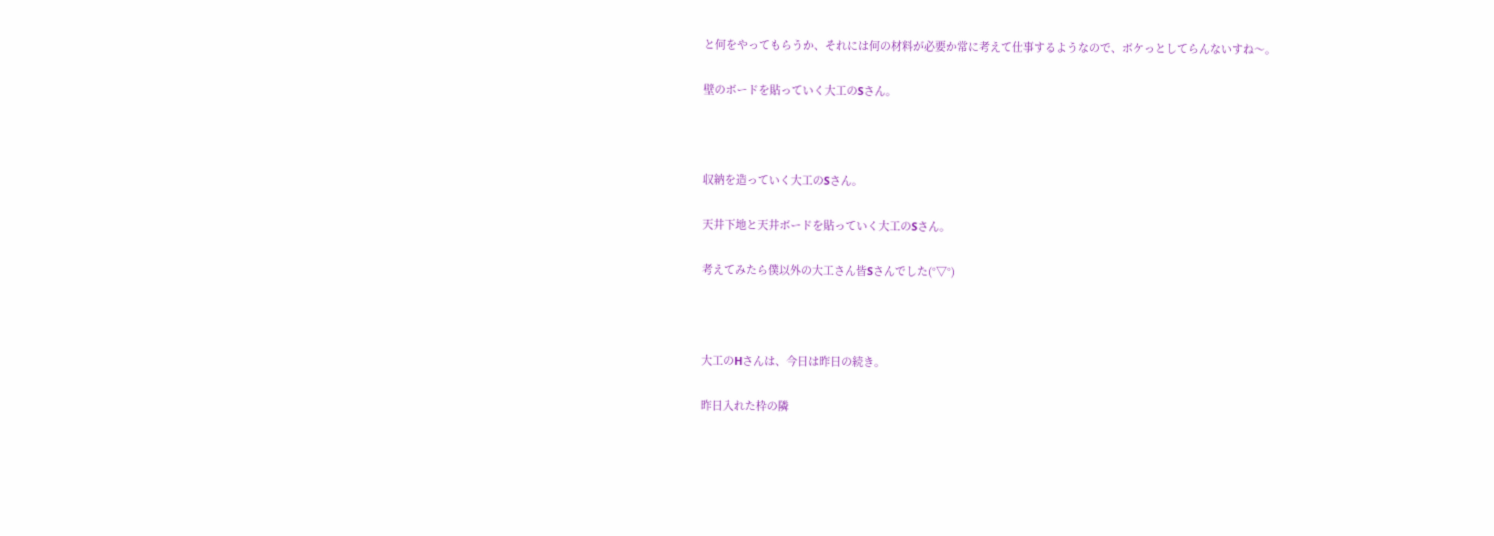と何をやってもらうか、それには何の材料が必要か常に考えて仕事するようなので、ボケっとしてらんないすね〜。

壁のボードを貼っていく大工のSさん。



収納を造っていく大工のSさん。

天井下地と天井ボードを貼っていく大工のSさん。

考えてみたら僕以外の大工さん皆Sさんでした(°▽°)



大工のHさんは、今日は昨日の続き。

昨日入れた枠の隣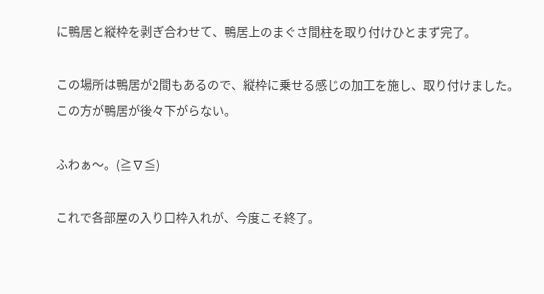に鴨居と縦枠を剥ぎ合わせて、鴨居上のまぐさ間柱を取り付けひとまず完了。

この場所は鴨居が2間もあるので、縦枠に乗せる感じの加工を施し、取り付けました。この方が鴨居が後々下がらない。

ふわぁ〜。(≧∇≦)

これで各部屋の入り口枠入れが、今度こそ終了。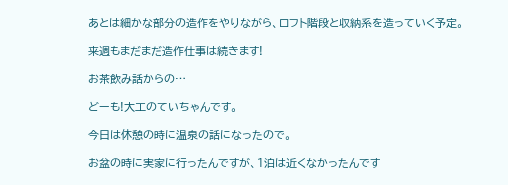あとは細かな部分の造作をやりながら、ロフト階段と収納系を造っていく予定。

来週もまだまだ造作仕事は続きます!

お茶飲み話からの…

どーも!大工のていちゃんです。

今日は休憩の時に温泉の話になったので。

お盆の時に実家に行ったんですが、1泊は近くなかったんです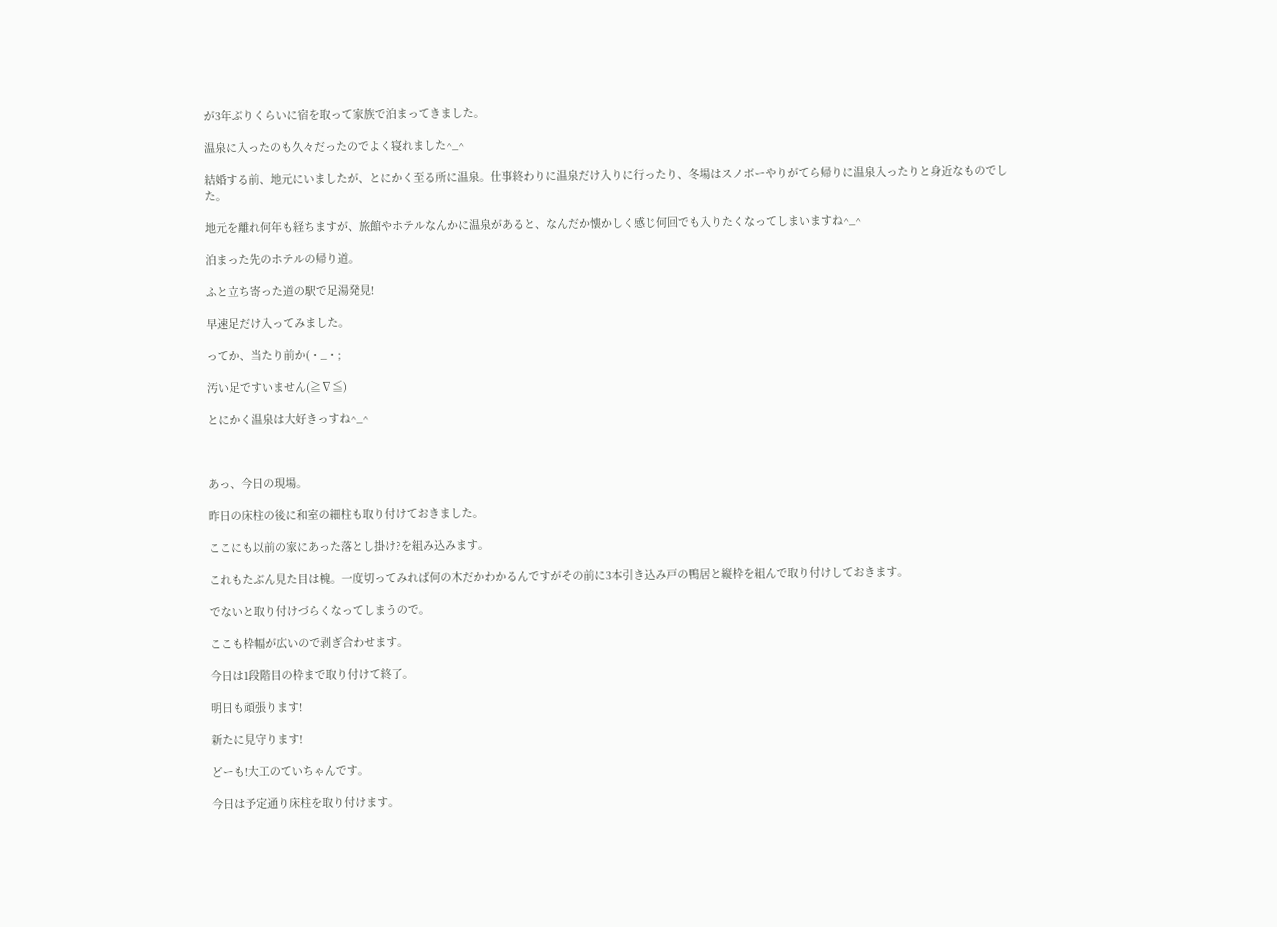が3年ぶりくらいに宿を取って家族で泊まってきました。

温泉に入ったのも久々だったのでよく寝れました^_^

結婚する前、地元にいましたが、とにかく至る所に温泉。仕事終わりに温泉だけ入りに行ったり、冬場はスノボーやりがてら帰りに温泉入ったりと身近なものでした。

地元を離れ何年も経ちますが、旅館やホテルなんかに温泉があると、なんだか懐かしく感じ何回でも入りたくなってしまいますね^_^

泊まった先のホテルの帰り道。

ふと立ち寄った道の駅で足湯発見!

早速足だけ入ってみました。

ってか、当たり前か(・_・;

汚い足ですいません(≧∇≦)

とにかく温泉は大好きっすね^_^



あっ、今日の現場。

昨日の床柱の後に和室の細柱も取り付けておきました。

ここにも以前の家にあった落とし掛け?を組み込みます。

これもたぶん見た目は槐。一度切ってみれば何の木だかわかるんですがその前に3本引き込み戸の鴨居と縦枠を組んで取り付けしておきます。

でないと取り付けづらくなってしまうので。

ここも枠幅が広いので剥ぎ合わせます。

今日は1段階目の枠まで取り付けて終了。

明日も頑張ります!

新たに見守ります!

どーも!大工のていちゃんです。

今日は予定通り床柱を取り付けます。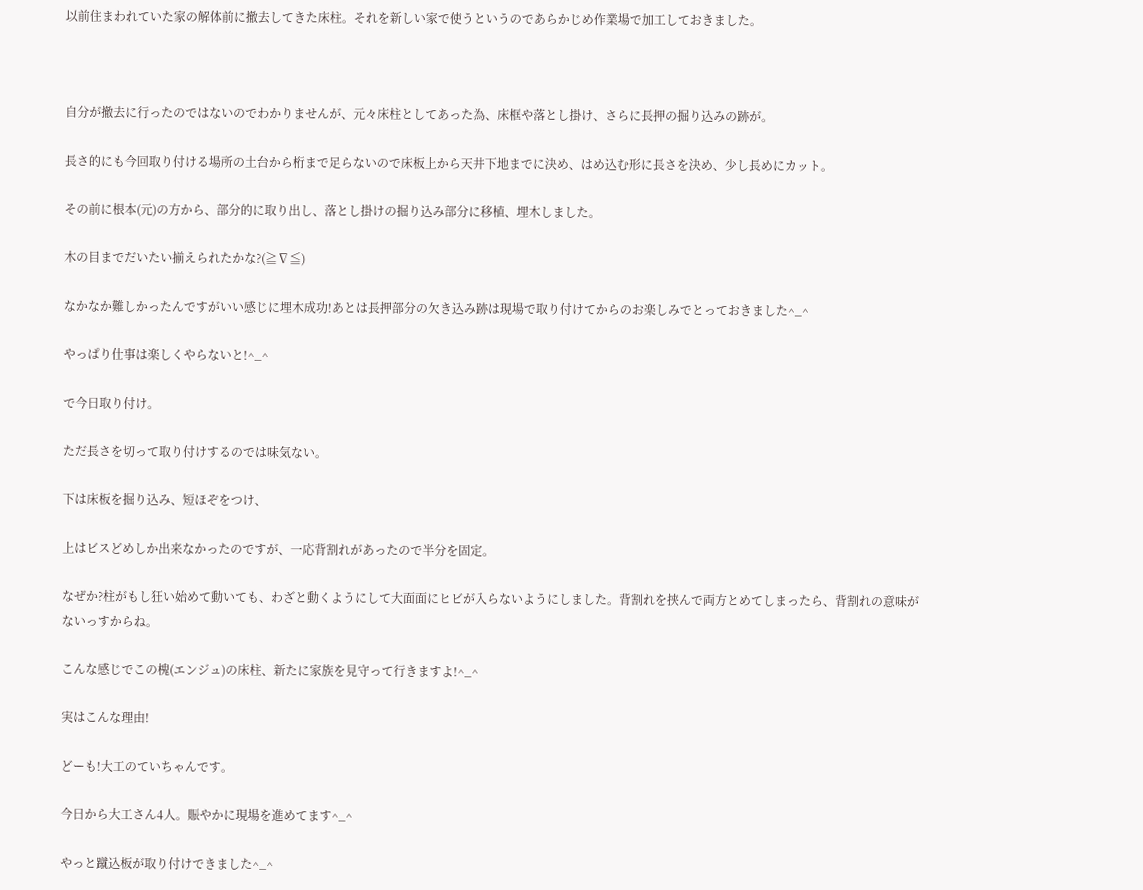以前住まわれていた家の解体前に撤去してきた床柱。それを新しい家で使うというのであらかじめ作業場で加工しておきました。



自分が撤去に行ったのではないのでわかりませんが、元々床柱としてあった為、床框や落とし掛け、さらに長押の掘り込みの跡が。

長さ的にも今回取り付ける場所の土台から桁まで足らないので床板上から天井下地までに決め、はめ込む形に長さを決め、少し長めにカット。

その前に根本(元)の方から、部分的に取り出し、落とし掛けの掘り込み部分に移植、埋木しました。

木の目までだいたい揃えられたかな?(≧∇≦)

なかなか難しかったんですがいい感じに埋木成功!あとは長押部分の欠き込み跡は現場で取り付けてからのお楽しみでとっておきました^_^

やっぱり仕事は楽しくやらないと!^_^

で今日取り付け。

ただ長さを切って取り付けするのでは味気ない。

下は床板を掘り込み、短ほぞをつけ、

上はビスどめしか出来なかったのですが、一応背割れがあったので半分を固定。

なぜか?柱がもし狂い始めて動いても、わざと動くようにして大面面にヒビが入らないようにしました。背割れを挟んで両方とめてしまったら、背割れの意味がないっすからね。

こんな感じでこの槐(エンジュ)の床柱、新たに家族を見守って行きますよ!^_^

実はこんな理由!

どーも!大工のていちゃんです。

今日から大工さん4人。賑やかに現場を進めてます^_^

やっと蹴込板が取り付けできました^_^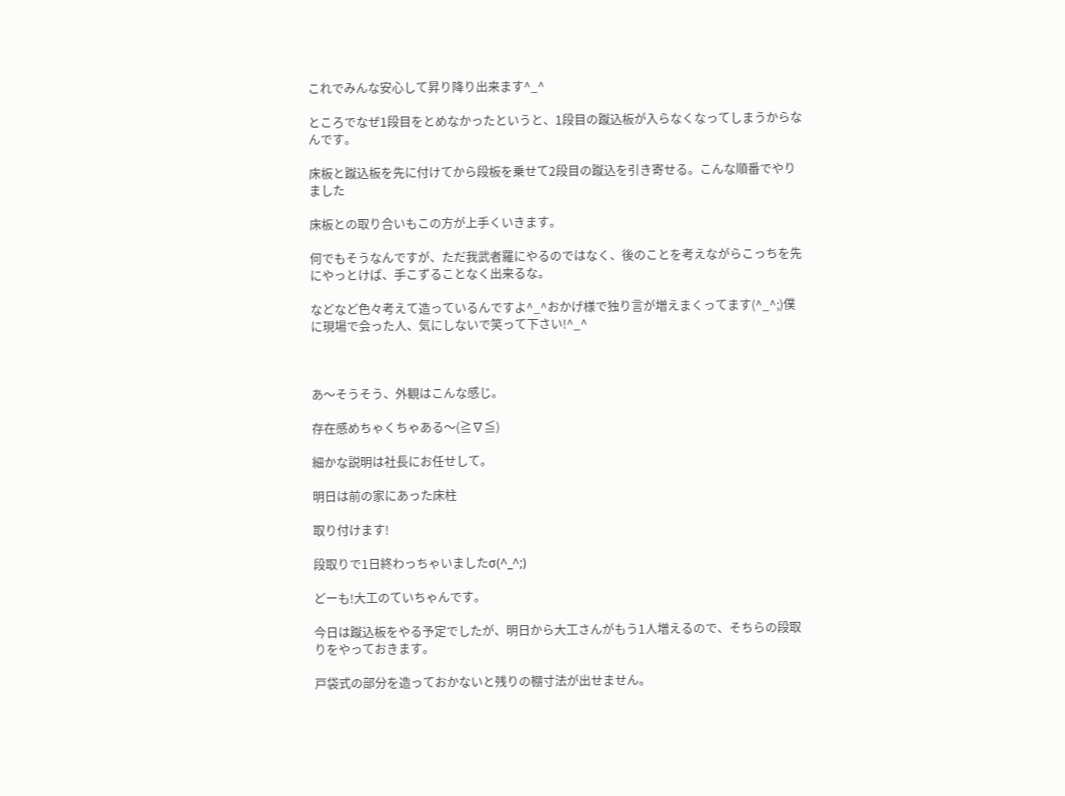これでみんな安心して昇り降り出来ます^_^

ところでなぜ1段目をとめなかったというと、1段目の蹴込板が入らなくなってしまうからなんです。

床板と蹴込板を先に付けてから段板を乗せて2段目の蹴込を引き寄せる。こんな順番でやりました

床板との取り合いもこの方が上手くいきます。

何でもそうなんですが、ただ我武者羅にやるのではなく、後のことを考えながらこっちを先にやっとけば、手こずることなく出来るな。

などなど色々考えて造っているんですよ^_^おかげ様で独り言が増えまくってます(^_^;)僕に現場で会った人、気にしないで笑って下さい!^_^



あ〜そうそう、外観はこんな感じ。

存在感めちゃくちゃある〜(≧∇≦)

細かな説明は社長にお任せして。

明日は前の家にあった床柱

取り付けます!

段取りで1日終わっちゃいましたσ(^_^;)

どーも!大工のていちゃんです。

今日は蹴込板をやる予定でしたが、明日から大工さんがもう1人増えるので、そちらの段取りをやっておきます。

戸袋式の部分を造っておかないと残りの棚寸法が出せません。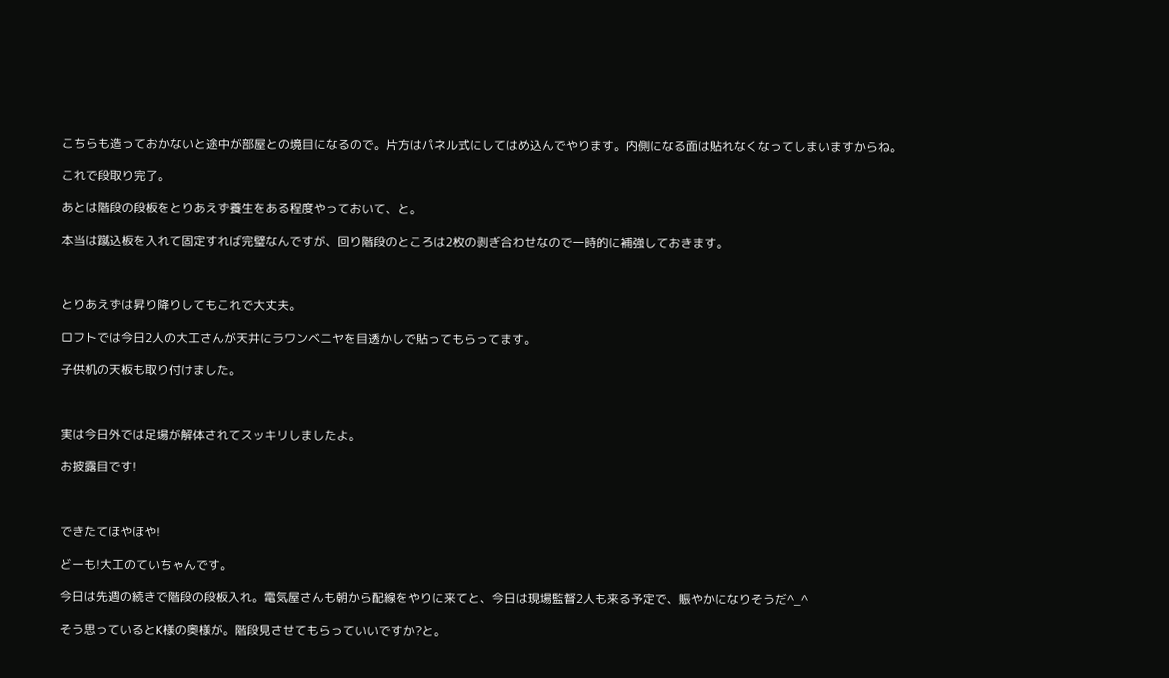こちらも造っておかないと途中が部屋との境目になるので。片方はパネル式にしてはめ込んでやります。内側になる面は貼れなくなってしまいますからね。

これで段取り完了。

あとは階段の段板をとりあえず養生をある程度やっておいて、と。

本当は蹴込板を入れて固定すれば完璧なんですが、回り階段のところは2枚の剥ぎ合わせなので一時的に補強しておきます。



とりあえずは昇り降りしてもこれで大丈夫。

ロフトでは今日2人の大工さんが天井にラワンベニヤを目透かしで貼ってもらってます。

子供机の天板も取り付けました。



実は今日外では足場が解体されてスッキリしましたよ。

お披露目です!



できたてほやほや!

どーも!大工のていちゃんです。

今日は先週の続きで階段の段板入れ。電気屋さんも朝から配線をやりに来てと、今日は現場監督2人も来る予定で、賑やかになりそうだ^_^

そう思っているとK様の奥様が。階段見させてもらっていいですか?と。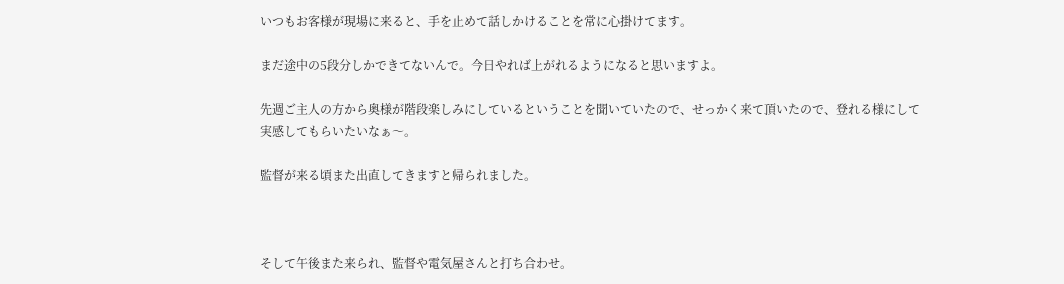いつもお客様が現場に来ると、手を止めて話しかけることを常に心掛けてます。

まだ途中の5段分しかできてないんで。今日やれば上がれるようになると思いますよ。

先週ご主人の方から奥様が階段楽しみにしているということを聞いていたので、せっかく来て頂いたので、登れる様にして実感してもらいたいなぁ〜。

監督が来る頃また出直してきますと帰られました。



そして午後また来られ、監督や電気屋さんと打ち合わせ。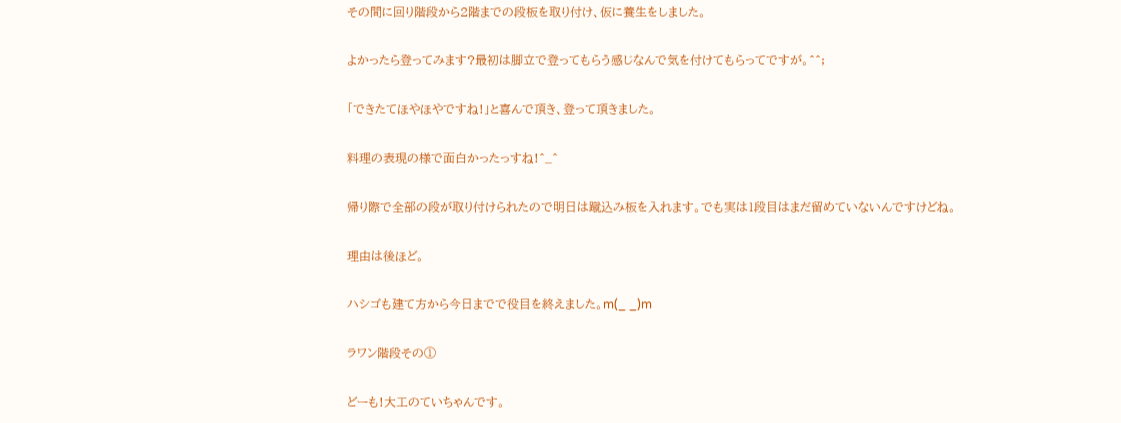その間に回り階段から2階までの段板を取り付け、仮に養生をしました。

よかったら登ってみます?最初は脚立で登ってもらう感じなんで気を付けてもらってですが。^^;

「できたてほやほやですね!」と喜んで頂き、登って頂きました。

料理の表現の様で面白かったっすね!^_^

帰り際で全部の段が取り付けられたので明日は蹴込み板を入れます。でも実は1段目はまだ留めていないんですけどね。

理由は後ほど。

ハシゴも建て方から今日までで役目を終えました。m(_ _)m

ラワン階段その①

どーも!大工のていちゃんです。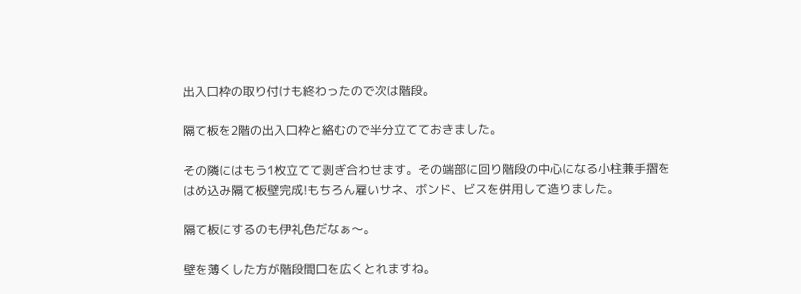出入口枠の取り付けも終わったので次は階段。

隔て板を2階の出入口枠と絡むので半分立てておきました。

その隣にはもう1枚立てて剥ぎ合わせます。その端部に回り階段の中心になる小柱兼手摺をはめ込み隔て板壁完成!もちろん雇いサネ、ボンド、ビスを併用して造りました。

隔て板にするのも伊礼色だなぁ〜。

壁を薄くした方が階段間口を広くとれますね。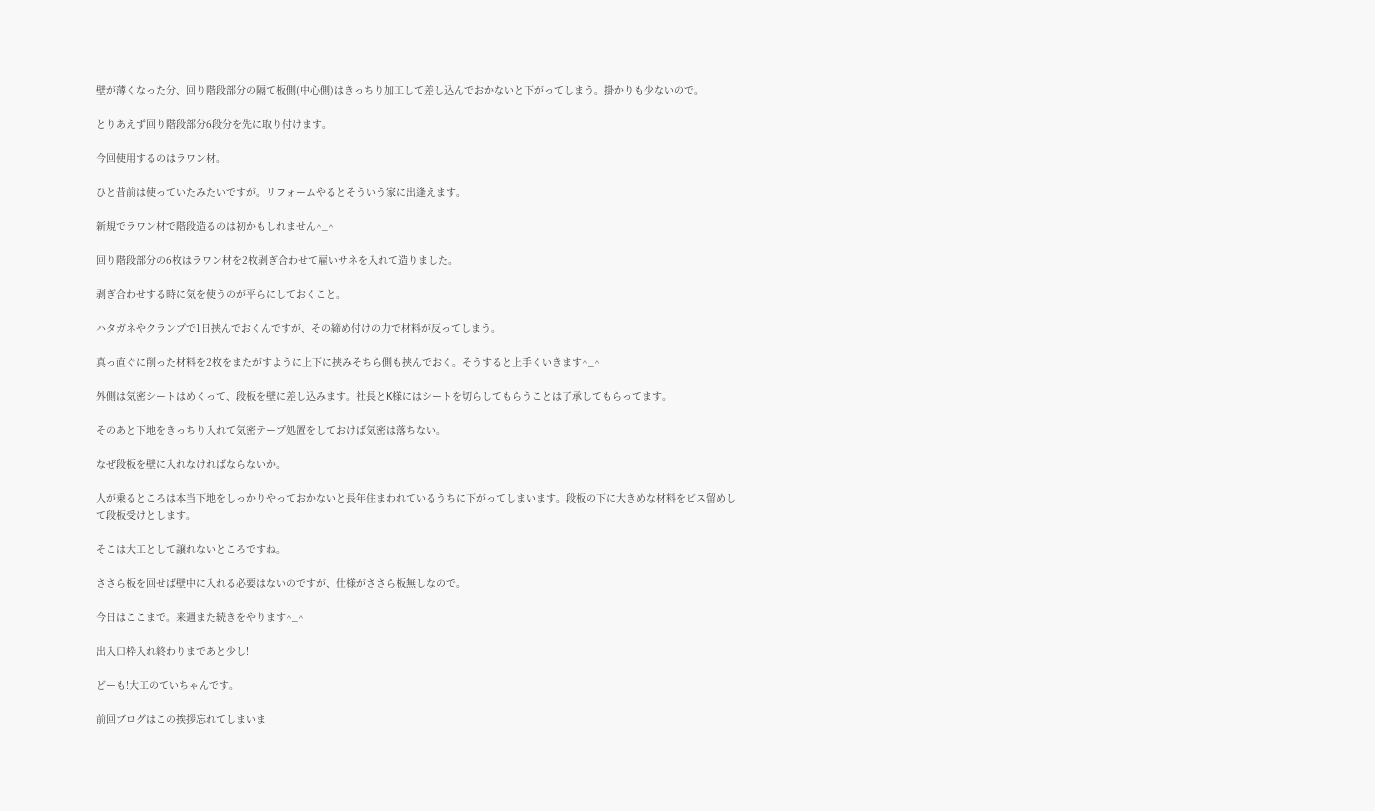壁が薄くなった分、回り階段部分の隔て板側(中心側)はきっちり加工して差し込んでおかないと下がってしまう。掛かりも少ないので。

とりあえず回り階段部分6段分を先に取り付けます。

今回使用するのはラワン材。

ひと昔前は使っていたみたいですが。リフォームやるとそういう家に出逢えます。

新規でラワン材で階段造るのは初かもしれません^_^

回り階段部分の6枚はラワン材を2枚剥ぎ合わせて雇いサネを入れて造りました。

剥ぎ合わせする時に気を使うのが平らにしておくこと。

ハタガネやクランプで1日挟んでおくんですが、その締め付けの力で材料が反ってしまう。

真っ直ぐに削った材料を2枚をまたがすように上下に挟みそちら側も挟んでおく。そうすると上手くいきます^_^

外側は気密シートはめくって、段板を壁に差し込みます。社長とK様にはシートを切らしてもらうことは了承してもらってます。

そのあと下地をきっちり入れて気密テープ処置をしておけば気密は落ちない。

なぜ段板を壁に入れなければならないか。

人が乗るところは本当下地をしっかりやっておかないと長年住まわれているうちに下がってしまいます。段板の下に大きめな材料をビス留めして段板受けとします。

そこは大工として譲れないところですね。

ささら板を回せば壁中に入れる必要はないのですが、仕様がささら板無しなので。

今日はここまで。来週また続きをやります^_^

出入口枠入れ終わりまであと少し!

どーも!大工のていちゃんです。

前回ブログはこの挨拶忘れてしまいま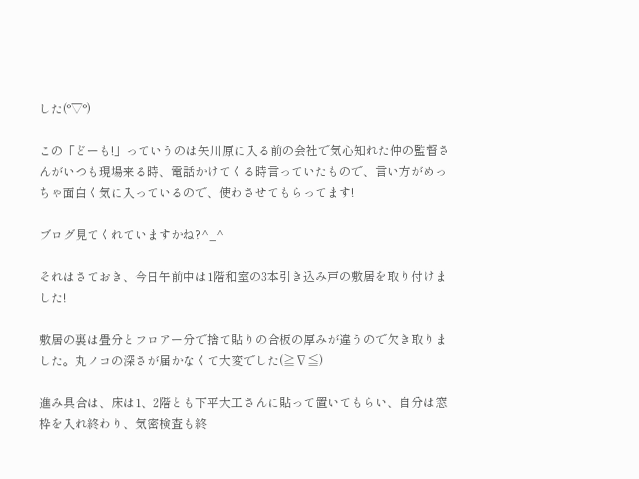した(°▽°)

この「どーも!」っていうのは矢川原に入る前の会社で気心知れた仲の監督さんがいつも現場来る時、電話かけてくる時言っていたもので、言い方がめっちゃ面白く気に入っているので、使わさせてもらってます!

ブログ見てくれていますかね?^_^

それはさておき、今日午前中は1階和室の3本引き込み戸の敷居を取り付けました!

敷居の裏は畳分とフロアー分で捨て貼りの合板の厚みが違うので欠き取りました。丸ノコの深さが届かなくて大変でした(≧∇≦)

進み具合は、床は1、2階とも下平大工さんに貼って置いてもらい、自分は窓枠を入れ終わり、気密検査も終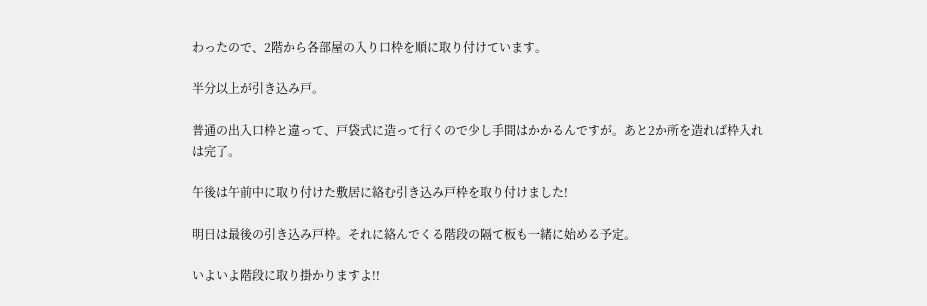わったので、2階から各部屋の入り口枠を順に取り付けています。

半分以上が引き込み戸。

普通の出入口枠と違って、戸袋式に造って行くので少し手間はかかるんですが。あと2か所を造れば枠入れは完了。

午後は午前中に取り付けた敷居に絡む引き込み戸枠を取り付けました!

明日は最後の引き込み戸枠。それに絡んでくる階段の隔て板も一緒に始める予定。

いよいよ階段に取り掛かりますよ!!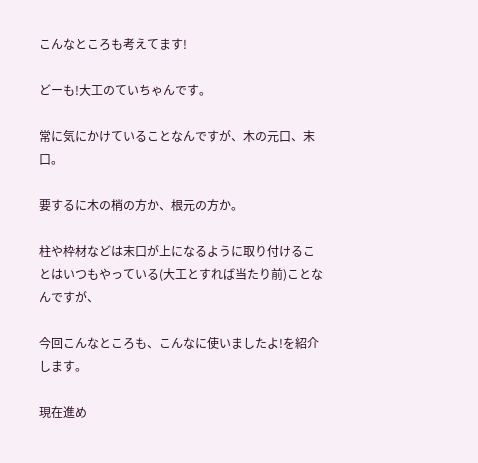こんなところも考えてます!

どーも!大工のていちゃんです。

常に気にかけていることなんですが、木の元口、末口。

要するに木の梢の方か、根元の方か。

柱や枠材などは末口が上になるように取り付けることはいつもやっている(大工とすれば当たり前)ことなんですが、

今回こんなところも、こんなに使いましたよ!を紹介します。

現在進め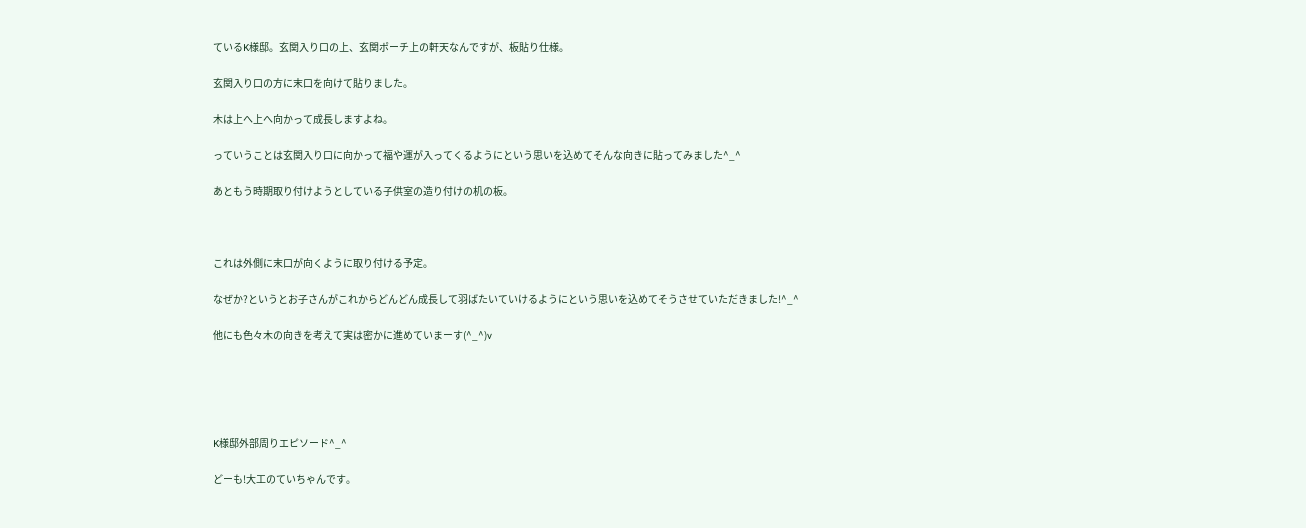ているK様邸。玄関入り口の上、玄関ポーチ上の軒天なんですが、板貼り仕様。

玄関入り口の方に末口を向けて貼りました。

木は上へ上へ向かって成長しますよね。

っていうことは玄関入り口に向かって福や運が入ってくるようにという思いを込めてそんな向きに貼ってみました^_^

あともう時期取り付けようとしている子供室の造り付けの机の板。



これは外側に末口が向くように取り付ける予定。

なぜか?というとお子さんがこれからどんどん成長して羽ばたいていけるようにという思いを込めてそうさせていただきました!^_^

他にも色々木の向きを考えて実は密かに進めていまーす(^_^)v





K様邸外部周りエピソード^_^

どーも!大工のていちゃんです。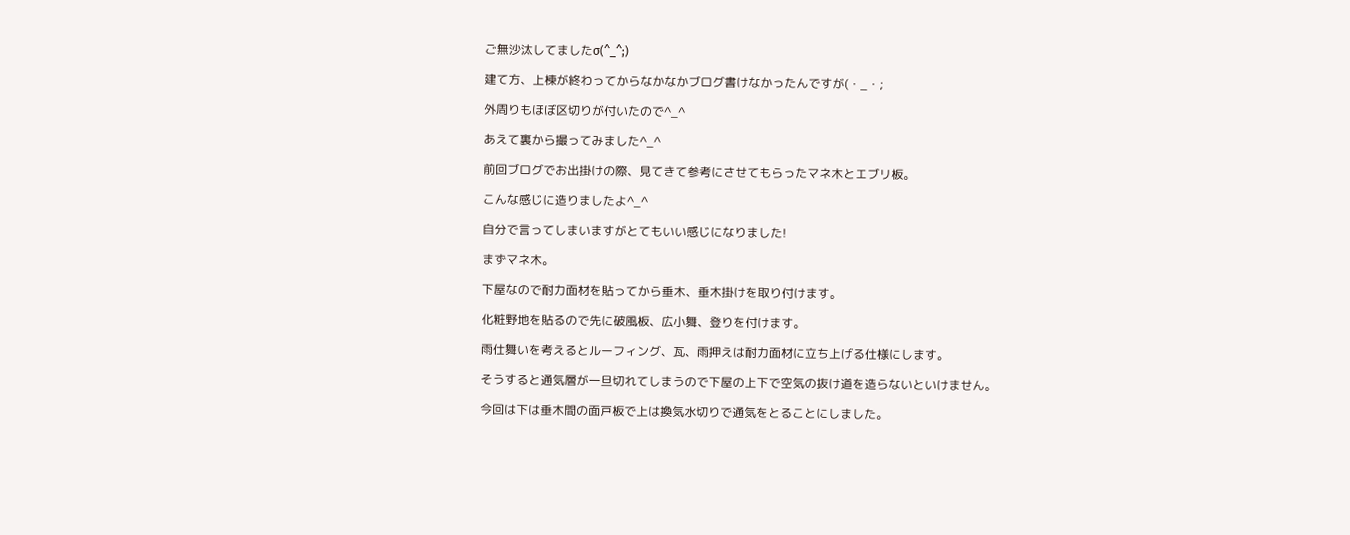ご無沙汰してましたσ(^_^;)

建て方、上棟が終わってからなかなかブログ書けなかったんですが(・_・;

外周りもほぼ区切りが付いたので^_^

あえて裏から撮ってみました^_^

前回ブログでお出掛けの際、見てきて参考にさせてもらったマネ木とエブリ板。

こんな感じに造りましたよ^_^

自分で言ってしまいますがとてもいい感じになりました!

まずマネ木。

下屋なので耐力面材を貼ってから垂木、垂木掛けを取り付けます。

化粧野地を貼るので先に破風板、広小舞、登りを付けます。

雨仕舞いを考えるとルーフィング、瓦、雨押えは耐力面材に立ち上げる仕様にします。

そうすると通気層が一旦切れてしまうので下屋の上下で空気の抜け道を造らないといけません。

今回は下は垂木間の面戸板で上は換気水切りで通気をとることにしました。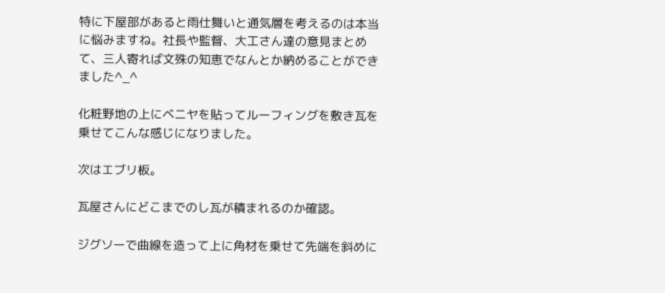特に下屋部があると雨仕舞いと通気層を考えるのは本当に悩みますね。社長や監督、大工さん達の意見まとめて、三人寄れば文殊の知恵でなんとか納めることができました^_^

化粧野地の上にベニヤを貼ってルーフィングを敷き瓦を乗せてこんな感じになりました。

次はエブリ板。

瓦屋さんにどこまでのし瓦が積まれるのか確認。

ジグソーで曲線を造って上に角材を乗せて先端を斜めに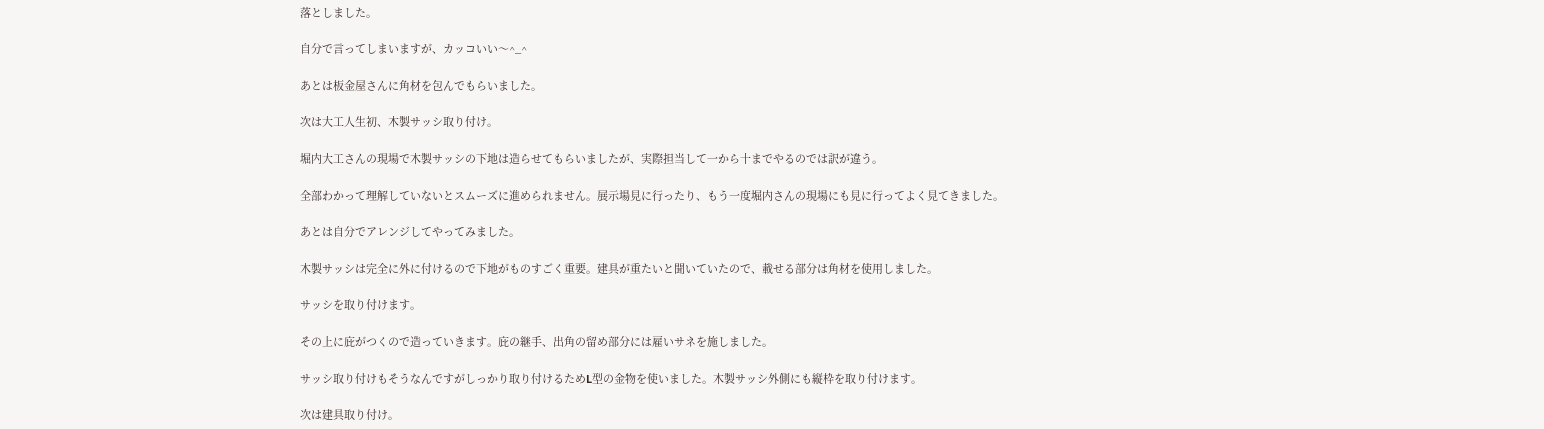落としました。

自分で言ってしまいますが、カッコいい〜^_^

あとは板金屋さんに角材を包んでもらいました。

次は大工人生初、木製サッシ取り付け。

堀内大工さんの現場で木製サッシの下地は造らせてもらいましたが、実際担当して一から十までやるのでは訳が違う。

全部わかって理解していないとスムーズに進められません。展示場見に行ったり、もう一度堀内さんの現場にも見に行ってよく見てきました。

あとは自分でアレンジしてやってみました。

木製サッシは完全に外に付けるので下地がものすごく重要。建具が重たいと聞いていたので、載せる部分は角材を使用しました。

サッシを取り付けます。

その上に庇がつくので造っていきます。庇の継手、出角の留め部分には雇いサネを施しました。

サッシ取り付けもそうなんですがしっかり取り付けるためL型の金物を使いました。木製サッシ外側にも縦枠を取り付けます。

次は建具取り付け。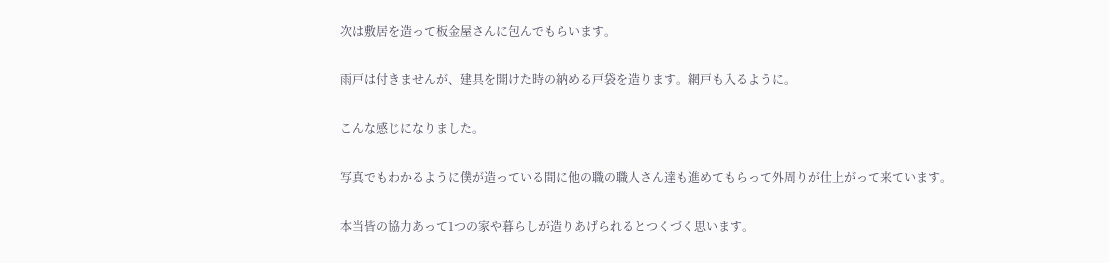次は敷居を造って板金屋さんに包んでもらいます。

雨戸は付きませんが、建具を開けた時の納める戸袋を造ります。網戸も入るように。

こんな感じになりました。

写真でもわかるように僕が造っている間に他の職の職人さん達も進めてもらって外周りが仕上がって来ています。

本当皆の協力あって1つの家や暮らしが造りあげられるとつくづく思います。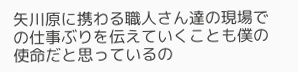矢川原に携わる職人さん達の現場での仕事ぶりを伝えていくことも僕の使命だと思っているの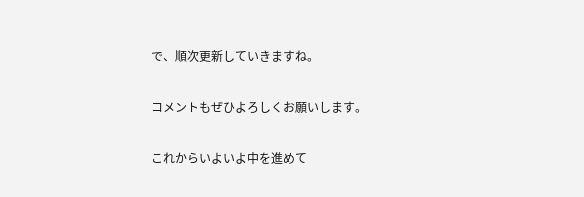で、順次更新していきますね。

コメントもぜひよろしくお願いします。

これからいよいよ中を進めて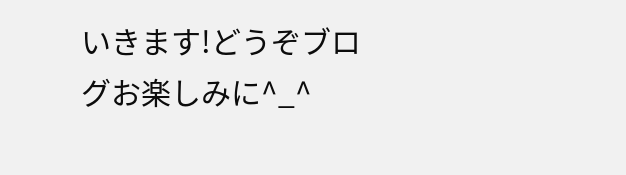いきます!どうぞブログお楽しみに^_^